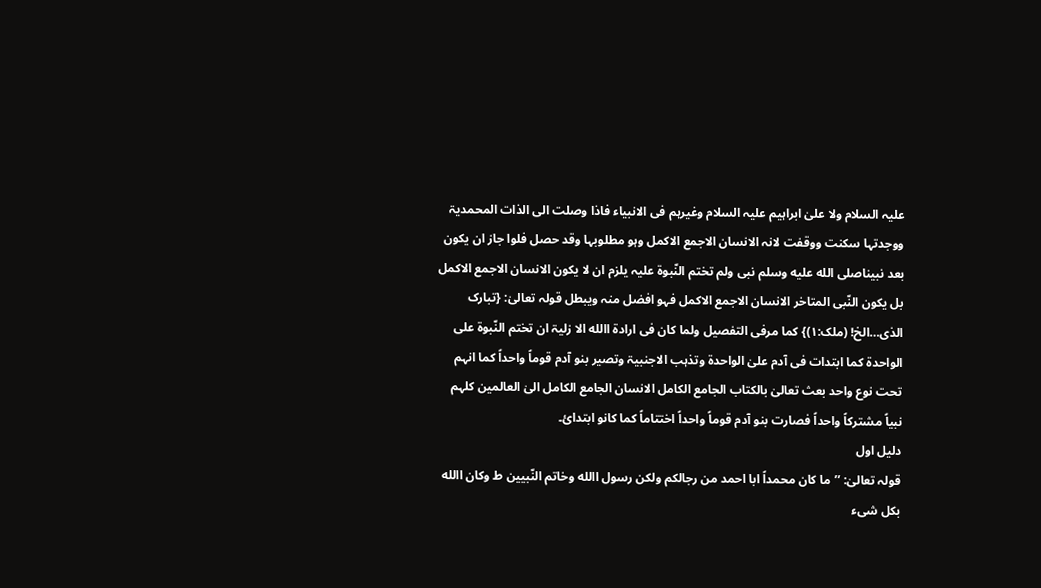علیہ السلام ولا علیٰ ابراہیم علیہ السلام وغیرہم فی الانبیاء فاذا وصلت الی الذات المحمدیۃ ووجدتہا سکنت ووقفت لانہ الانسان الاجمع الاکمل وہو مطلوبہا وقد حصل فلوا جاز ان یکون بعد نبیناصلى الله عليه وسلم نبی ولم تختم النّبوۃ علیہ یلزم ان لا یکون الانسان الاجمع الاکمل بل یکون النّبی المتاخر الانسان الاجمع الاکمل فہو افضل منہ ویبطل قولہ تعالیٰ: {تبارک الذی…الخ! (ملک:۱)} کما مرفی التفصیل ولما کان فی ارادۃ االله الا زلیۃ ان تختم النّبوۃ علی الواحدۃ کما ابتدات فی آدم علیٰ الواحدۃ وتذہب الاجنبیۃ وتصیر بنو آدم قوماً واحداً کما انہم تحت نوع واحد بعث تعالیٰ بالکتاب الجامع الکامل الانسان الجامع الکامل الیٰ العالمین کلہم نبیاً مشترکاً واحداً فصارت بنو آدم قوماً واحداً اختتاماً کما کانو ابتدائ۔
دلیل اول
قولہ تعالیٰ: ’’ما کان محمداً ابا احمد من رجالکم ولکن رسول االله وخاتم النّبیین ط وکان االله بکل شیء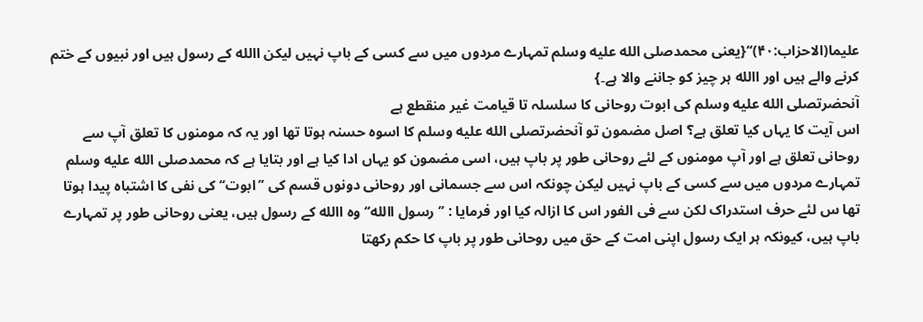علیما(الاحزاب:۴۰)‘‘{یعنی محمدصلى الله عليه وسلم تمہارے مردوں میں سے کسی کے باپ نہیں لیکن االله کے رسول ہیں اور نبیوں کے ختم کرنے والے ہیں اور االله ہر چیز کو جاننے والا ہے۔}
آنحضرتصلى الله عليه وسلم کی ابوت روحانی کا سلسلہ تا قیامت غیر منقطع ہے
اس آیت کا یہاں کیا تعلق ہے؟ اصل مضمون تو آنحضرتصلى الله عليه وسلم کا اسوہ حسنہ ہوتا تھا اور یہ کہ مومنوں کا تعلق آپ سے روحانی تعلق ہے اور آپ مومنوں کے لئے روحانی طور پر باپ ہیں، اسی مضمون کو یہاں ادا کیا ہے اور بتایا ہے کہ محمدصلى الله عليه وسلم تمہارے مردوں میں سے کسی کے باپ نہیں لیکن چونکہ اس سے جسمانی اور روحانی دونوں قسم کی ’’ابوت‘‘ کی نفی کا اشتباہ پیدا ہوتا تھا س لئے حرف استدراک لکن سے فی الفور اس کا ازالہ کیا اور فرمایا : ’’رسول االله‘‘ وہ االله کے رسول ہیں، یعنی روحانی طور پر تمہارے باپ ہیں، کیونکہ ہر ایک رسول اپنی امت کے حق میں روحانی طور پر باپ کا حکم رکھتا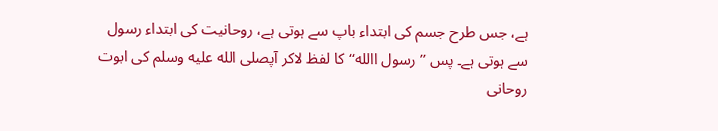ہے، جس طرح جسم کی ابتداء باپ سے ہوتی ہے، روحانیت کی ابتداء رسول سے ہوتی ہے۔ پس ’’رسول االله‘‘ کا لفظ لاکر آپصلى الله عليه وسلم کی ابوت روحانی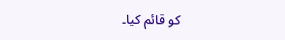کو قائم کیا۔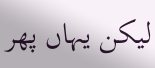لیکن یہاں پھر